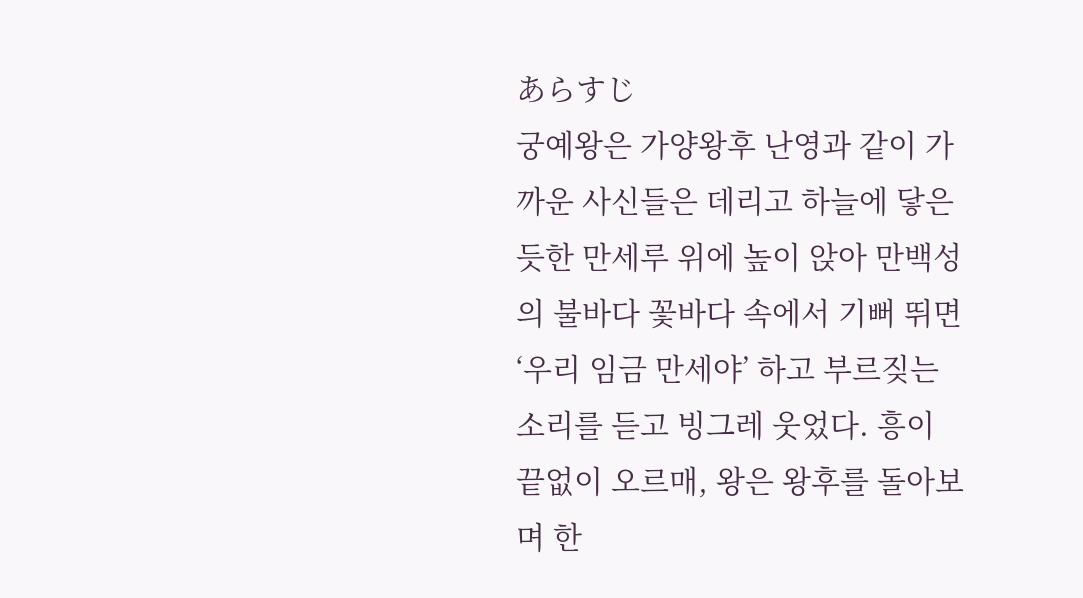あらすじ
궁예왕은 가양왕후 난영과 같이 가까운 사신들은 데리고 하늘에 닿은 듯한 만세루 위에 높이 앉아 만백성의 불바다 꽃바다 속에서 기뻐 뛰면 ‘우리 임금 만세야’ 하고 부르짖는 소리를 듣고 빙그레 웃었다. 흥이 끝없이 오르매, 왕은 왕후를 돌아보며 한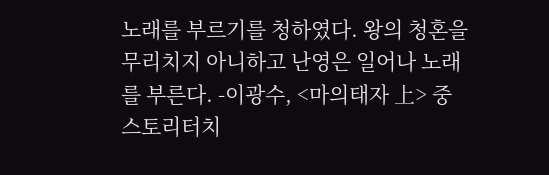노래를 부르기를 청하였다. 왕의 청혼을 무리치지 아니하고 난영은 일어나 노래를 부른다. -이광수, <마의태자 上> 중 스토리터치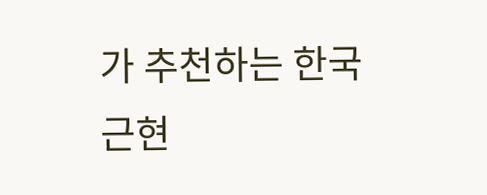가 추천하는 한국 근현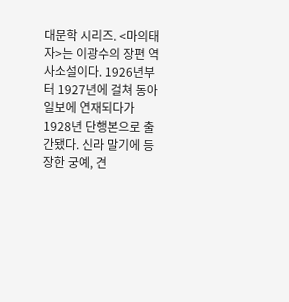대문학 시리즈. <마의태자>는 이광수의 장편 역사소설이다. 1926년부터 1927년에 걸쳐 동아일보에 연재되다가 1928년 단행본으로 출간됐다. 신라 말기에 등장한 궁예, 견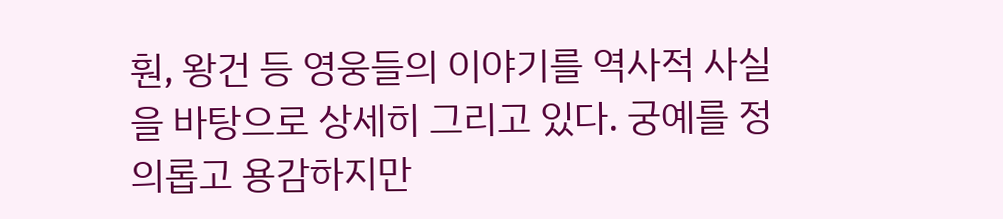훤, 왕건 등 영웅들의 이야기를 역사적 사실을 바탕으로 상세히 그리고 있다. 궁예를 정의롭고 용감하지만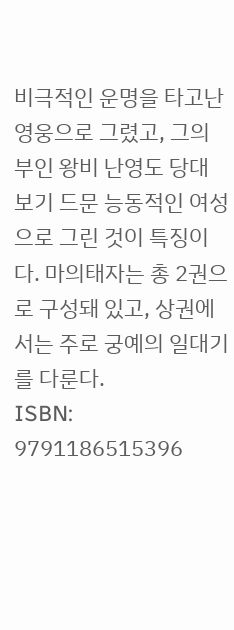비극적인 운명을 타고난 영웅으로 그렸고, 그의 부인 왕비 난영도 당대 보기 드문 능동적인 여성으로 그린 것이 특징이다. 마의태자는 총 2권으로 구성돼 있고, 상권에서는 주로 궁예의 일대기를 다룬다.
ISBN: 9791186515396